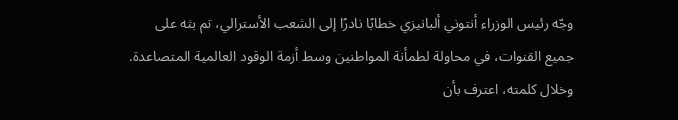وجّه رئيس الوزراء أنتوني ألبانيزي خطابًا نادرًا إلى الشعب الأسترالي، تم بثه على جميع القنوات، في محاولة لطمأنة المواطنين وسط أزمة الوقود العالمية المتصاعدة.
وخلال كلمته، اعترف بأن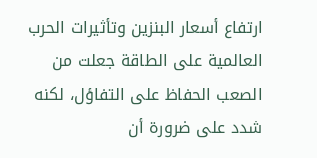ارتفاع أسعار البنزين وتأثيرات الحرب العالمية على الطاقة جعلت من الصعب الحفاظ على التفاؤل، لكنه شدد على ضرورة أن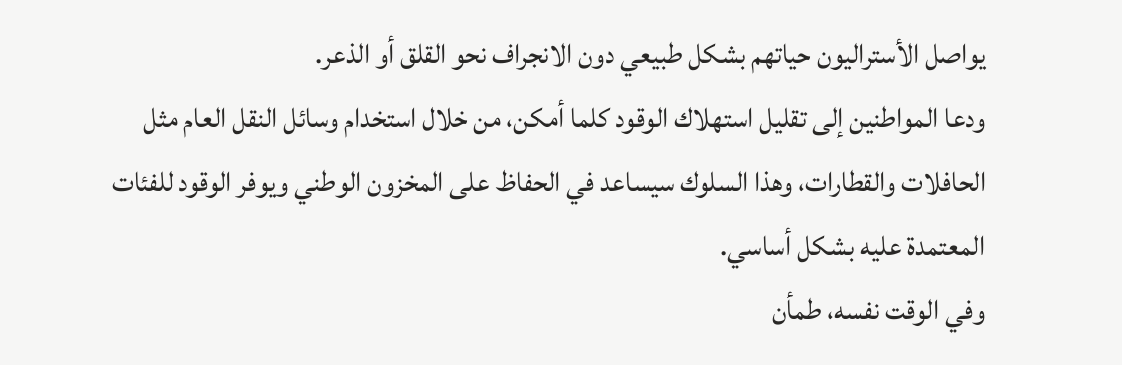يواصل الأستراليون حياتهم بشكل طبيعي دون الانجراف نحو القلق أو الذعر.
ودعا المواطنين إلى تقليل استهلاك الوقود كلما أمكن، من خلال استخدام وسائل النقل العام مثل الحافلات والقطارات، وهذا السلوك سيساعد في الحفاظ على المخزون الوطني ويوفر الوقود للفئات المعتمدة عليه بشكل أساسي.
وفي الوقت نفسه، طمأن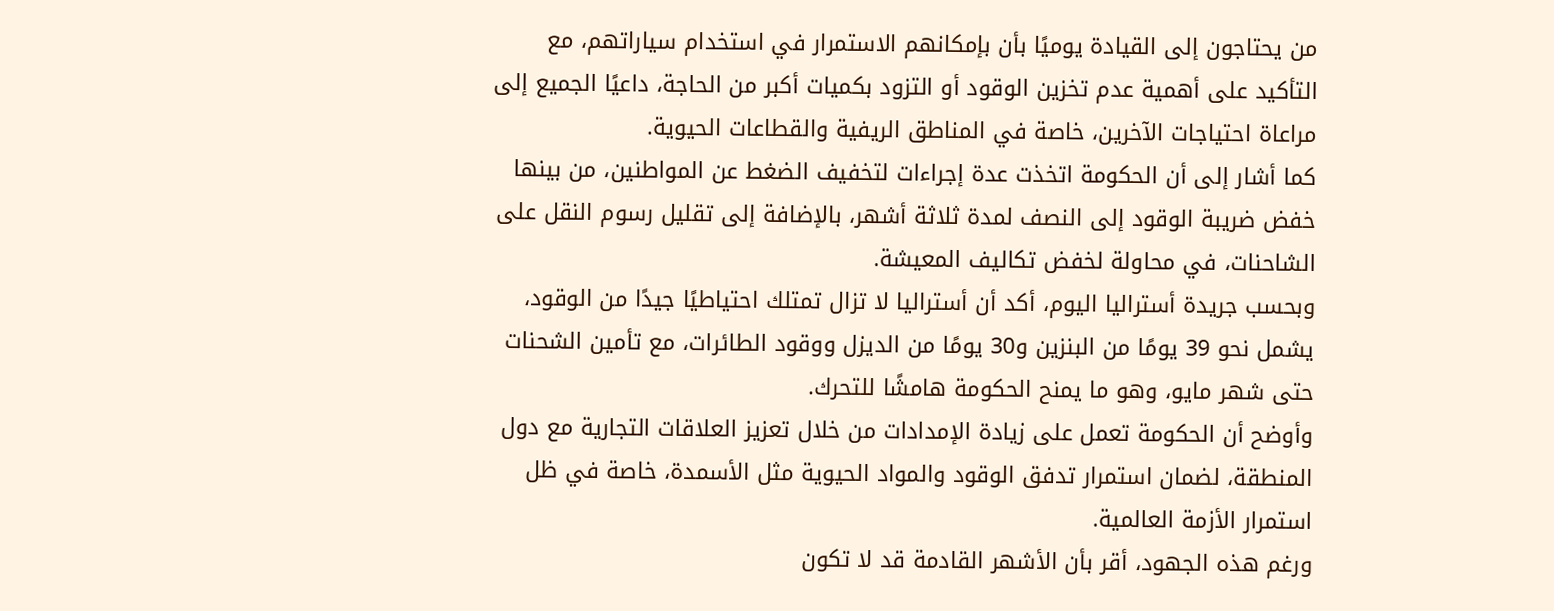من يحتاجون إلى القيادة يوميًا بأن بإمكانهم الاستمرار في استخدام سياراتهم، مع التأكيد على أهمية عدم تخزين الوقود أو التزود بكميات أكبر من الحاجة، داعيًا الجميع إلى مراعاة احتياجات الآخرين، خاصة في المناطق الريفية والقطاعات الحيوية.
كما أشار إلى أن الحكومة اتخذت عدة إجراءات لتخفيف الضغط عن المواطنين، من بينها خفض ضريبة الوقود إلى النصف لمدة ثلاثة أشهر، بالإضافة إلى تقليل رسوم النقل على الشاحنات، في محاولة لخفض تكاليف المعيشة.
وبحسب جريدة أستراليا اليوم، أكد أن أستراليا لا تزال تمتلك احتياطيًا جيدًا من الوقود، يشمل نحو 39 يومًا من البنزين و30 يومًا من الديزل ووقود الطائرات، مع تأمين الشحنات حتى شهر مايو، وهو ما يمنح الحكومة هامشًا للتحرك.
وأوضح أن الحكومة تعمل على زيادة الإمدادات من خلال تعزيز العلاقات التجارية مع دول المنطقة، لضمان استمرار تدفق الوقود والمواد الحيوية مثل الأسمدة، خاصة في ظل استمرار الأزمة العالمية.
ورغم هذه الجهود، أقر بأن الأشهر القادمة قد لا تكون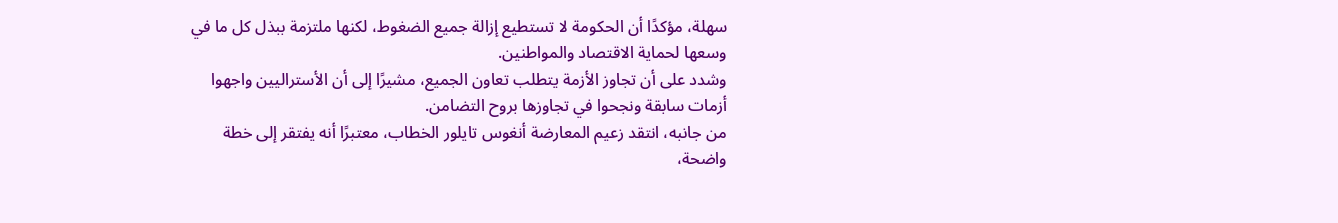سهلة، مؤكدًا أن الحكومة لا تستطيع إزالة جميع الضغوط، لكنها ملتزمة ببذل كل ما في وسعها لحماية الاقتصاد والمواطنين.
وشدد على أن تجاوز الأزمة يتطلب تعاون الجميع، مشيرًا إلى أن الأستراليين واجهوا أزمات سابقة ونجحوا في تجاوزها بروح التضامن.
من جانبه، انتقد زعيم المعارضة أنغوس تايلور الخطاب، معتبرًا أنه يفتقر إلى خطة واضحة،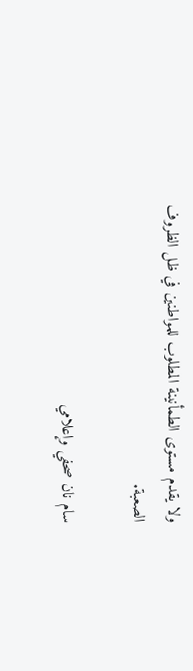ولا يقدم مستوى الطمأنينة المطلوب للمواطنين في ظل الظروف الصعبة.

سام نان صحفي وإعلامي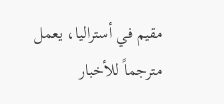مقيم في أستراليا، يعمل مترجماً للأخبار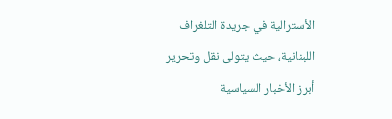الأسترالية في جريدة التلغراف اللبنانية، حيث يتولى نقل وتحرير أبرز الأخبار السياسية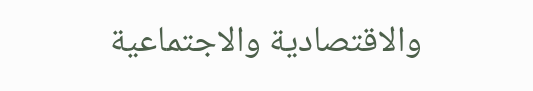والاقتصادية والاجتماعية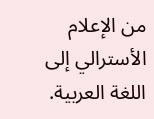من الإعلام الأسترالي إلى اللغة العربية.